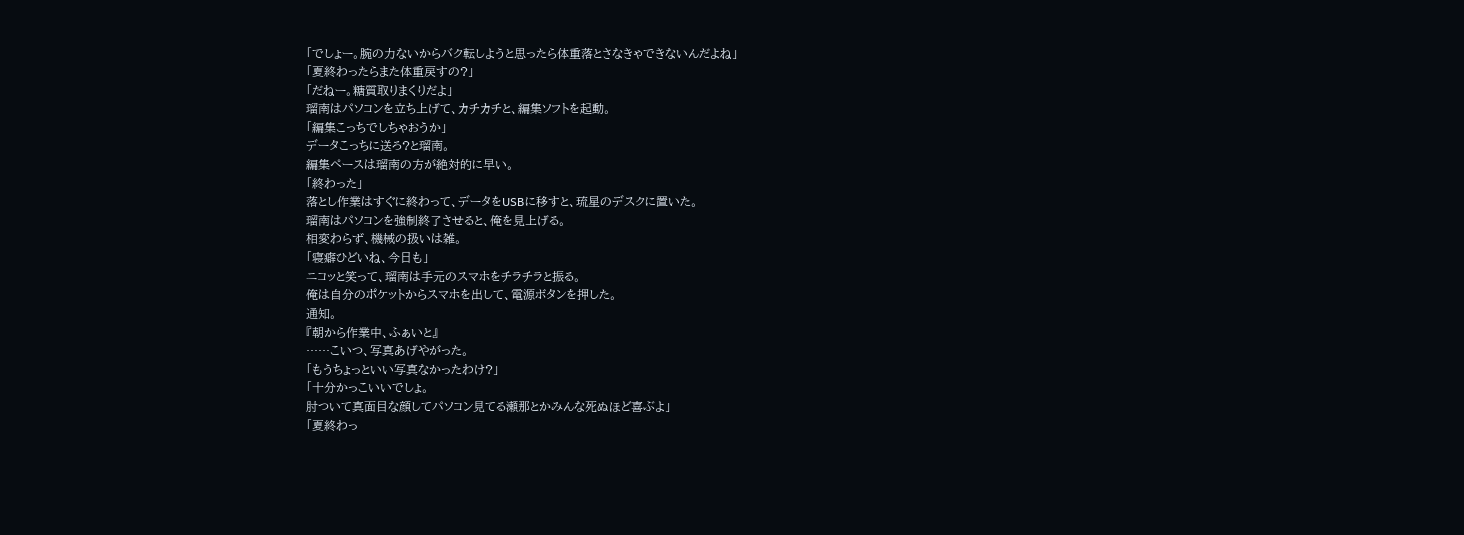「でしょー。腕の力ないからバク転しようと思ったら体重落とさなきゃできないんだよね」
「夏終わったらまた体重戻すの?」
「だねー。糖質取りまくりだよ」
瑠南はパソコンを立ち上げて、カチカチと、編集ソフトを起動。
「編集こっちでしちゃおうか」
データこっちに送ろ?と瑠南。
編集ペースは瑠南の方が絶対的に早い。
「終わった」
落とし作業はすぐに終わって、データをUSBに移すと、琉星のデスクに置いた。
瑠南はパソコンを強制終了させると、俺を見上げる。
相変わらず、機械の扱いは雑。
「寝癖ひどいね、今日も」
ニコッと笑って、瑠南は手元のスマホをチラチラと振る。
俺は自分のポケットからスマホを出して、電源ボタンを押した。
通知。
『朝から作業中、ふぁいと』
……こいつ、写真あげやがった。
「もうちょっといい写真なかったわけ?」
「十分かっこいいでしょ。
肘ついて真面目な顔してパソコン見てる瀬那とかみんな死ぬほど喜ぶよ」
「夏終わっ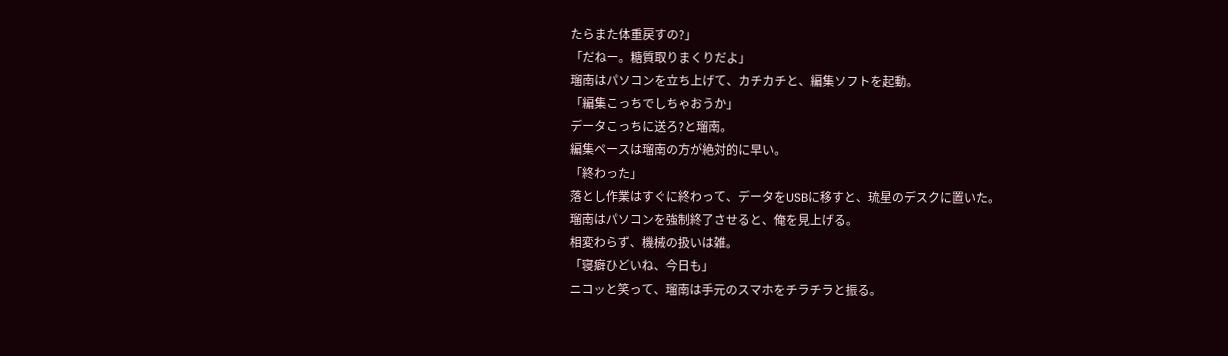たらまた体重戻すの?」
「だねー。糖質取りまくりだよ」
瑠南はパソコンを立ち上げて、カチカチと、編集ソフトを起動。
「編集こっちでしちゃおうか」
データこっちに送ろ?と瑠南。
編集ペースは瑠南の方が絶対的に早い。
「終わった」
落とし作業はすぐに終わって、データをUSBに移すと、琉星のデスクに置いた。
瑠南はパソコンを強制終了させると、俺を見上げる。
相変わらず、機械の扱いは雑。
「寝癖ひどいね、今日も」
ニコッと笑って、瑠南は手元のスマホをチラチラと振る。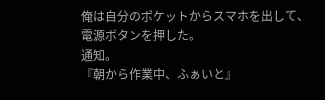俺は自分のポケットからスマホを出して、電源ボタンを押した。
通知。
『朝から作業中、ふぁいと』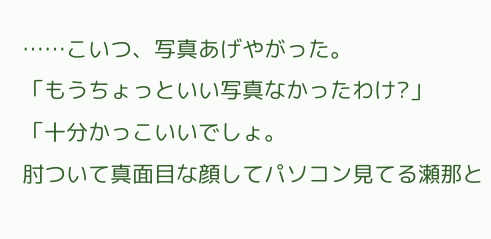……こいつ、写真あげやがった。
「もうちょっといい写真なかったわけ?」
「十分かっこいいでしょ。
肘ついて真面目な顔してパソコン見てる瀬那と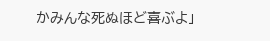かみんな死ぬほど喜ぶよ」